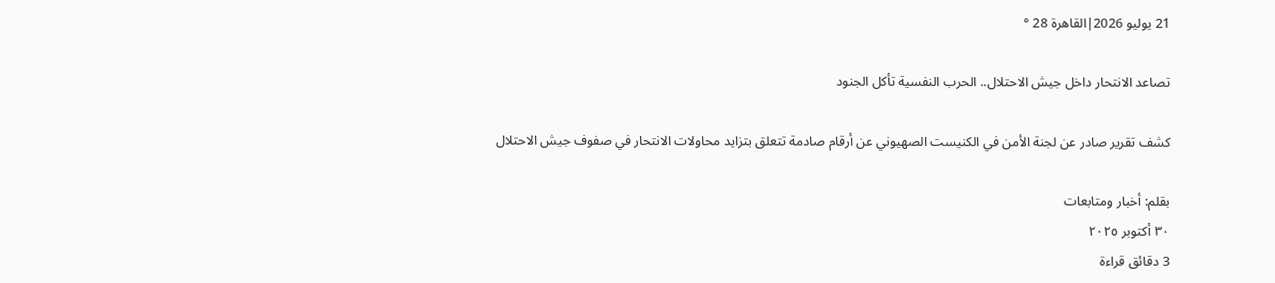21 يوليو 2026|القاهرة 28 °

تصاعد الانتحار داخل جيش الاحتلال.. الحرب النفسية تأكل الجنود

كشف تقرير صادر عن لجنة الأمن في الكنيست الصهيوني عن أرقام صادمة تتعلق بتزايد محاولات الانتحار في صفوف جيش الاحتلال

بقلم: أخبار ومتابعات
٣٠ أكتوبر ٢٠٢٥
3 دقائق قراءة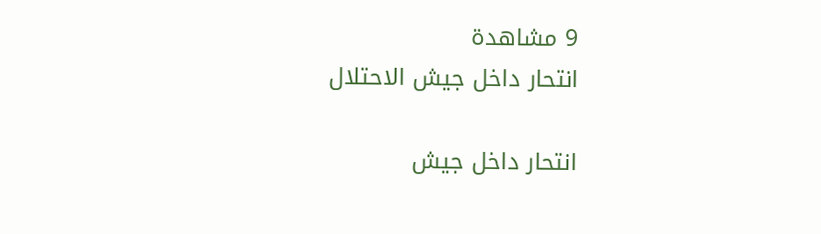9 مشاهدة
انتحار داخل جيش الاحتلال

انتحار داخل جيش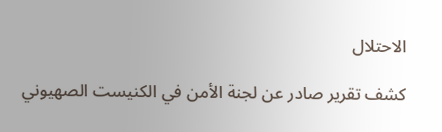الاحتلال

كشف تقرير صادر عن لجنة الأمن في الكنيست الصهيوني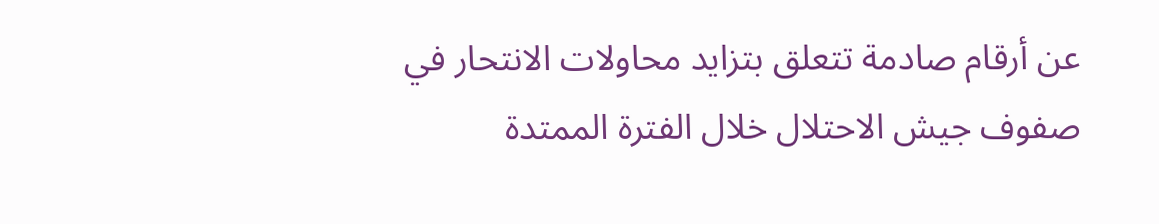عن أرقام صادمة تتعلق بتزايد محاولات الانتحار في صفوف جيش الاحتلال خلال الفترة الممتدة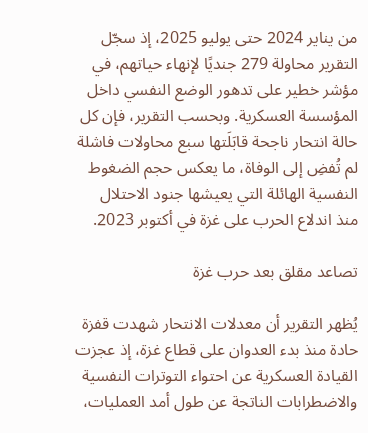من يناير 2024 حتى يوليو 2025، إذ سجّل التقرير محاولة 279 جنديًا لإنهاء حياتهم، في مؤشر خطير على تدهور الوضع النفسي داخل المؤسسة العسكرية. وبحسب التقرير، فإن كل حالة انتحار ناجحة قابَلَتها سبع محاولات فاشلة لم تُفضِ إلى الوفاة، ما يعكس حجم الضغوط النفسية الهائلة التي يعيشها جنود الاحتلال منذ اندلاع الحرب على غزة في أكتوبر 2023.

تصاعد مقلق بعد حرب غزة

يُظهر التقرير أن معدلات الانتحار شهدت قفزة حادة منذ بدء العدوان على قطاع غزة، إذ عجزت القيادة العسكرية عن احتواء التوترات النفسية والاضطرابات الناتجة عن طول أمد العمليات،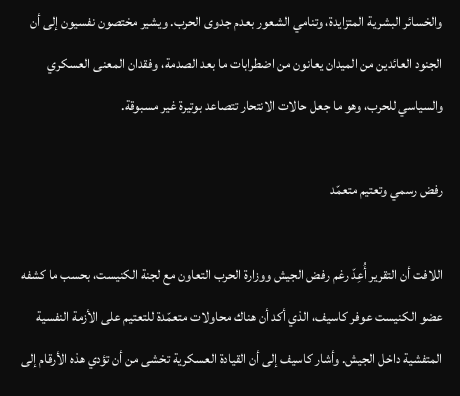والخسائر البشرية المتزايدة، وتنامي الشعور بعدم جدوى الحرب. ويشير مختصون نفسيون إلى أن الجنود العائدين من الميدان يعانون من اضطرابات ما بعد الصدمة، وفقدان المعنى العسكري والسياسي للحرب، وهو ما جعل حالات الانتحار تتصاعد بوتيرة غير مسبوقة.

رفض رسمي وتعتيم متعمّد

اللافت أن التقرير أُعِدّ رغم رفض الجيش ووزارة الحرب التعاون مع لجنة الكنيست، بحسب ما كشفه عضو الكنيست عوفر كاسيف، الذي أكد أن هناك محاولات متعمّدة للتعتيم على الأزمة النفسية المتفشية داخل الجيش. وأشار كاسيف إلى أن القيادة العسكرية تخشى من أن تؤدي هذه الأرقام إلى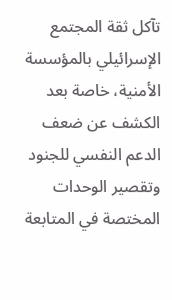تآكل ثقة المجتمع الإسرائيلي بالمؤسسة الأمنية، خاصة بعد الكشف عن ضعف الدعم النفسي للجنود وتقصير الوحدات المختصة في المتابعة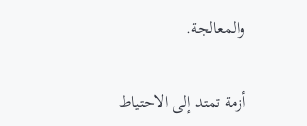والمعالجة.

أزمة تمتد إلى الاحتياط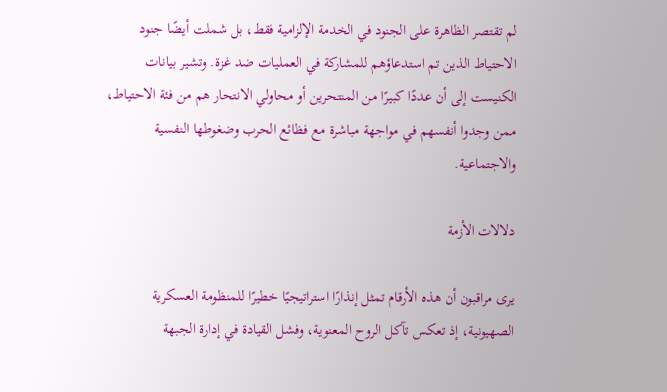لم تقتصر الظاهرة على الجنود في الخدمة الإلزامية فقط، بل شملت أيضًا جنود الاحتياط الذين تم استدعاؤهم للمشاركة في العمليات ضد غزة. وتشير بيانات الكنيست إلى أن عددًا كبيرًا من المنتحرين أو محاولي الانتحار هم من فئة الاحتياط، ممن وجدوا أنفسهم في مواجهة مباشرة مع فظائع الحرب وضغوطها النفسية والاجتماعية.

دلالات الأزمة

يرى مراقبون أن هذه الأرقام تمثل إنذارًا استراتيجيًا خطيرًا للمنظومة العسكرية الصهيونية، إذ تعكس تآكل الروح المعنوية، وفشل القيادة في إدارة الجبهة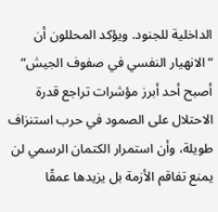الداخلية للجنود. ويؤكد المحللون أن “الانهيار النفسي في صفوف الجيش” أصبح أحد أبرز مؤشرات تراجع قدرة الاحتلال على الصمود في حرب استنزاف طويلة، وأن استمرار الكتمان الرسمي لن يمنع تفاقم الأزمة بل يزيدها عمقًا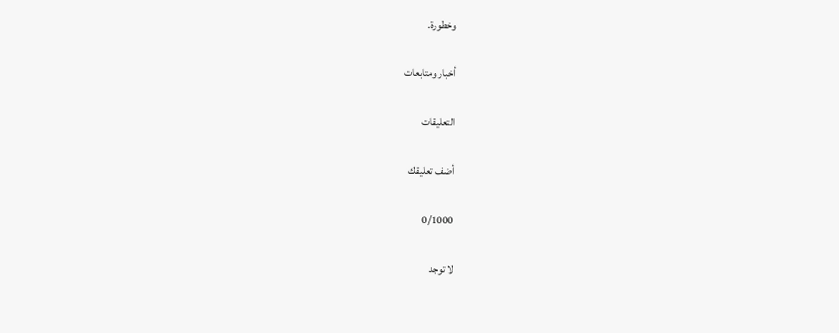وخطورة.

أخبار ومتابعات

التعليقات

أضف تعليقك

0/1000

لا توجد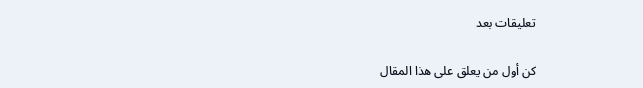تعليقات بعد

كن أول من يعلق على هذا المقال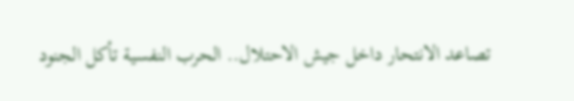تصاعد الانتحار داخل جيش الاحتلال.. الحرب النفسية تأكل الجنود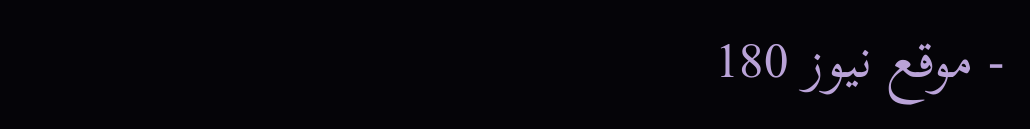- موقع نيوز 180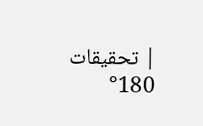| تحقيقات 180°